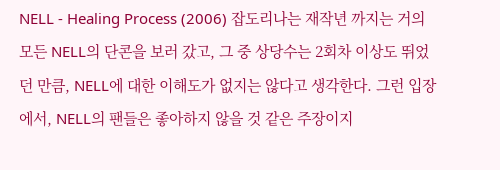NELL - Healing Process (2006) 잡도리나는 재작년 까지는 거의 모든 NELL의 단콘을 보러 갔고, 그 중 상당수는 2회차 이상도 뛰었던 만큼, NELL에 대한 이해도가 없지는 않다고 생각한다. 그런 입장에서, NELL의 팬들은 좋아하지 않을 것 같은 주장이지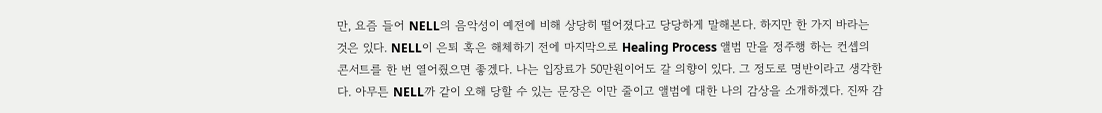만, 요즘 들어 NELL의 음악성이 예전에 비해 상당히 떨어졌다고 당당하게 말해본다. 하지만 한 가지 바라는 것은 있다. NELL이 은퇴 혹은 해체하기 전에 마지막으로 Healing Process 앨범 만을 정주행 하는 컨셉의 콘서트를 한 번 열어줬으면 좋겠다. 나는 입장료가 50만원이어도 갈 의향이 있다. 그 정도로 명반이라고 생각한다. 아무튼 NELL까 같이 오해 당할 수 있는 문장은 이만 줄이고 앨범에 대한 나의 감상을 소개하겠다. 진짜 감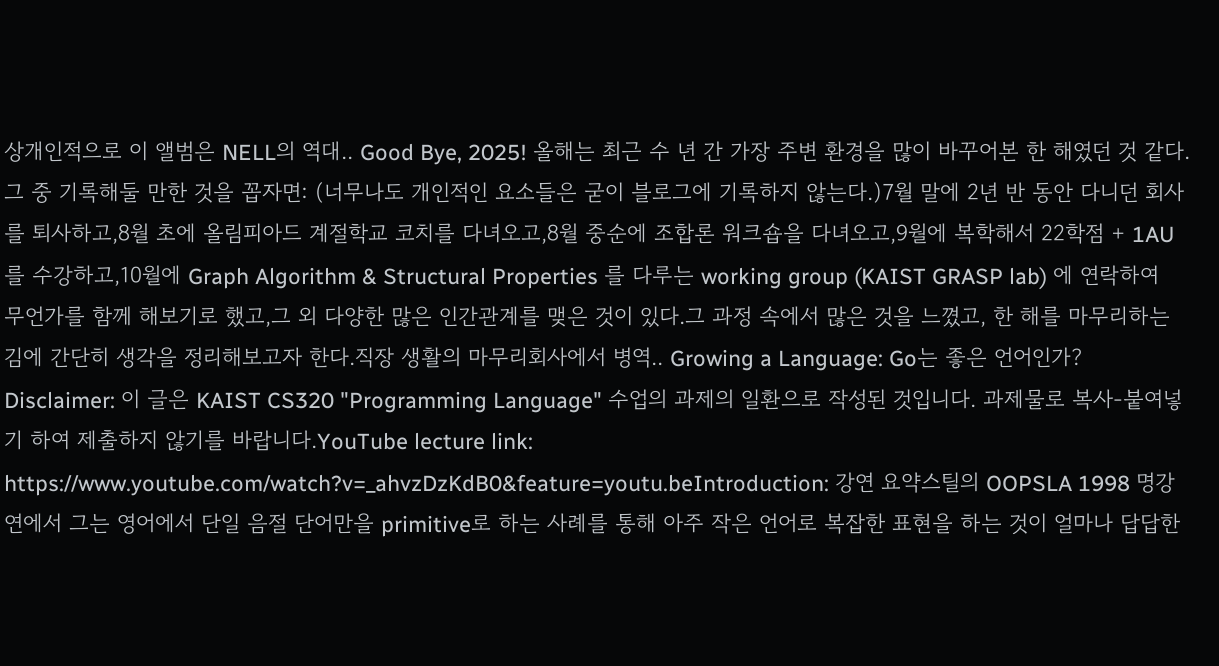상개인적으로 이 앨범은 NELL의 역대.. Good Bye, 2025! 올해는 최근 수 년 간 가장 주변 환경을 많이 바꾸어본 한 해였던 것 같다. 그 중 기록해둘 만한 것을 꼽자면: (너무나도 개인적인 요소들은 굳이 블로그에 기록하지 않는다.)7월 말에 2년 반 동안 다니던 회사를 퇴사하고,8월 초에 올림피아드 계절학교 코치를 다녀오고,8월 중순에 조합론 워크숍을 다녀오고,9월에 복학해서 22학점 + 1AU를 수강하고,10월에 Graph Algorithm & Structural Properties 를 다루는 working group (KAIST GRASP lab) 에 연락하여 무언가를 함께 해보기로 했고,그 외 다양한 많은 인간관계를 맺은 것이 있다.그 과정 속에서 많은 것을 느꼈고, 한 해를 마무리하는 김에 간단히 생각을 정리해보고자 한다.직장 생활의 마무리회사에서 병역.. Growing a Language: Go는 좋은 언어인가? Disclaimer: 이 글은 KAIST CS320 "Programming Language" 수업의 과제의 일환으로 작성된 것입니다. 과제물로 복사-붙여넣기 하여 제출하지 않기를 바랍니다.YouTube lecture link: https://www.youtube.com/watch?v=_ahvzDzKdB0&feature=youtu.beIntroduction: 강연 요약스틸의 OOPSLA 1998 명강연에서 그는 영어에서 단일 음절 단어만을 primitive로 하는 사례를 통해 아주 작은 언어로 복잡한 표현을 하는 것이 얼마나 답답한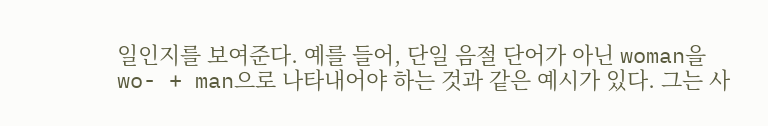일인지를 보여준다. 예를 들어, 단일 음절 단어가 아닌 woman을 wo- + man으로 나타내어야 하는 것과 같은 예시가 있다. 그는 사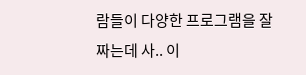람들이 다양한 프로그램을 잘 짜는데 사.. 이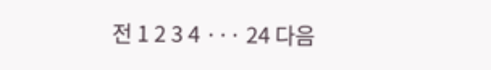전 1 2 3 4 ··· 24 다음